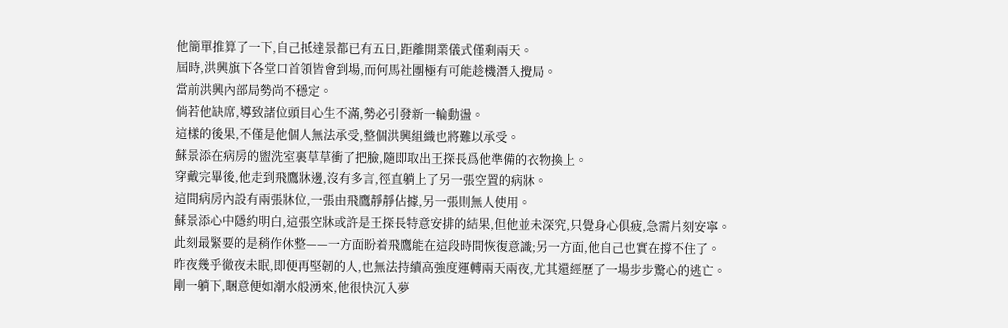他簡單推算了一下,自己抵達景都已有五日,距離開業儀式僅剩兩天。
屆時,洪興旗下各堂口首領皆會到場,而何馬社團極有可能趁機潛入攪局。
當前洪興內部局勢尚不穩定。
倘若他缺席,導致諸位頭目心生不滿,勢必引發新一輪動盪。
這樣的後果,不僅是他個人無法承受,整個洪興組織也將難以承受。
蘇景添在病房的盥洗室裏草草衝了把臉,隨即取出王探長爲他準備的衣物換上。
穿戴完畢後,他走到飛鷹牀邊,沒有多言,徑直躺上了另一張空置的病牀。
這間病房內設有兩張牀位,一張由飛鷹靜靜佔據,另一張則無人使用。
蘇景添心中隱約明白,這張空牀或許是王探長特意安排的結果,但他並未深究,只覺身心俱疲,急需片刻安寧。
此刻最緊要的是稍作休整——一方面盼着飛鷹能在這段時間恢復意識;另一方面,他自己也實在撐不住了。
昨夜幾乎徹夜未眠,即便再堅韌的人,也無法持續高強度運轉兩天兩夜,尤其還經歷了一場步步驚心的逃亡。
剛一躺下,睏意便如潮水般湧來,他很快沉入夢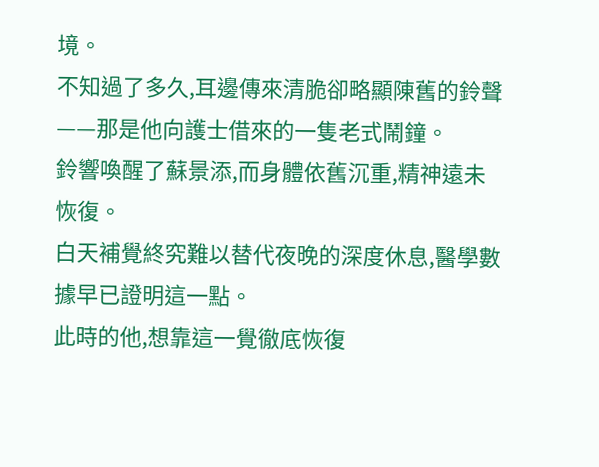境。
不知過了多久,耳邊傳來清脆卻略顯陳舊的鈴聲——那是他向護士借來的一隻老式鬧鐘。
鈴響喚醒了蘇景添,而身體依舊沉重,精神遠未恢復。
白天補覺終究難以替代夜晚的深度休息,醫學數據早已證明這一點。
此時的他,想靠這一覺徹底恢復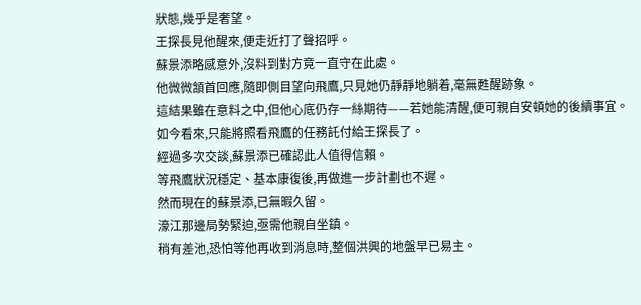狀態,幾乎是奢望。
王探長見他醒來,便走近打了聲招呼。
蘇景添略感意外,沒料到對方竟一直守在此處。
他微微頷首回應,隨即側目望向飛鷹,只見她仍靜靜地躺着,毫無甦醒跡象。
這結果雖在意料之中,但他心底仍存一絲期待——若她能清醒,便可親自安頓她的後續事宜。
如今看來,只能將照看飛鷹的任務託付給王探長了。
經過多次交談,蘇景添已確認此人值得信賴。
等飛鷹狀況穩定、基本康復後,再做進一步計劃也不遲。
然而現在的蘇景添,已無暇久留。
濠江那邊局勢緊迫,亟需他親自坐鎮。
稍有差池,恐怕等他再收到消息時,整個洪興的地盤早已易主。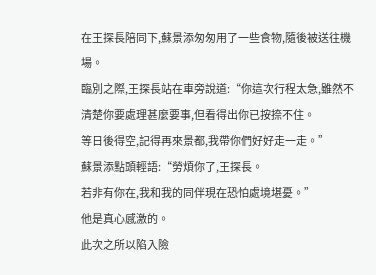在王探長陪同下,蘇景添匆匆用了一些食物,隨後被送往機場。
臨別之際,王探長站在車旁說道:“你這次行程太急,雖然不清楚你要處理甚麼要事,但看得出你已按捺不住。
等日後得空,記得再來景都,我帶你們好好走一走。”
蘇景添點頭輕語:“勞煩你了,王探長。
若非有你在,我和我的同伴現在恐怕處境堪憂。”
他是真心感激的。
此次之所以陷入險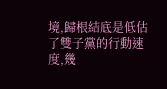境,歸根結底是低估了雙子黨的行動速度,幾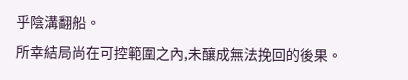乎陰溝翻船。
所幸結局尚在可控範圍之內,未釀成無法挽回的後果。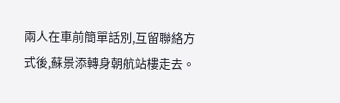兩人在車前簡單話別,互留聯絡方式後,蘇景添轉身朝航站樓走去。